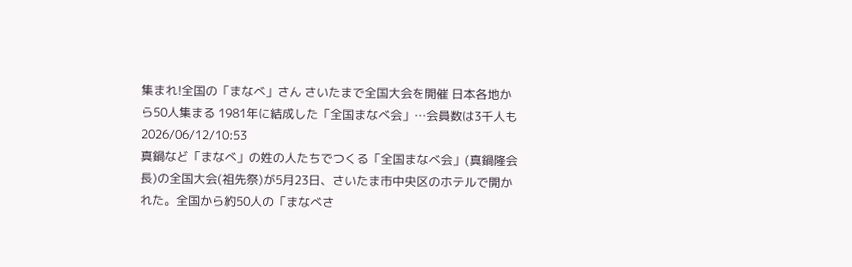集まれ!全国の「まなべ」さん さいたまで全国大会を開催 日本各地から50人集まる 1981年に結成した「全国まなべ会」…会員数は3千人も
2026/06/12/10:53
真鍋など「まなべ」の姓の人たちでつくる「全国まなべ会」(真鍋隆会長)の全国大会(祖先祭)が5月23日、さいたま市中央区のホテルで開かれた。全国から約50人の「まなべさ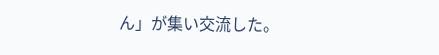ん」が集い交流した。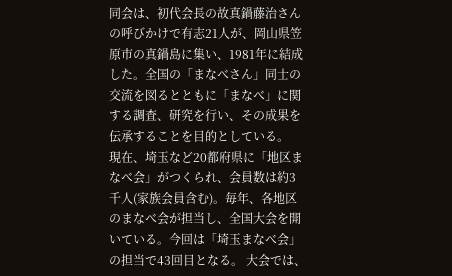同会は、初代会長の故真鍋藤治さんの呼びかけで有志21人が、岡山県笠原市の真鍋島に集い、1981年に結成した。全国の「まなべさん」同士の交流を図るとともに「まなべ」に関する調査、研究を行い、その成果を伝承することを目的としている。
現在、埼玉など20都府県に「地区まなべ会」がつくられ、会員数は約3千人(家族会員含む)。毎年、各地区のまなべ会が担当し、全国大会を開いている。今回は「埼玉まなべ会」の担当で43回目となる。 大会では、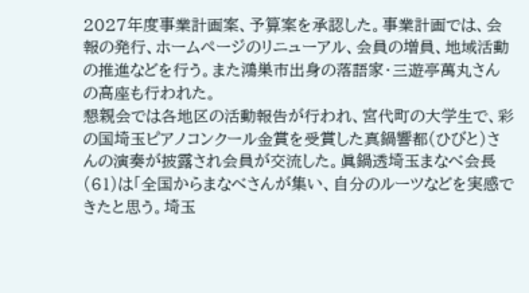2027年度事業計画案、予算案を承認した。事業計画では、会報の発行、ホームページのリニューアル、会員の増員、地域活動の推進などを行う。また鴻巣市出身の落語家・三遊亭萬丸さんの高座も行われた。
懇親会では各地区の活動報告が行われ、宮代町の大学生で、彩の国埼玉ピアノコンクール金賞を受賞した真鍋響都(ひびと)さんの演奏が披露され会員が交流した。眞鍋透埼玉まなべ会長(61)は「全国からまなべさんが集い、自分のルーツなどを実感できたと思う。埼玉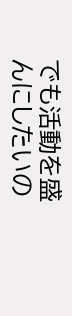でも活動を盛んにしたいの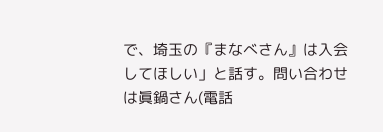で、埼玉の『まなべさん』は入会してほしい」と話す。問い合わせは眞鍋さん(電話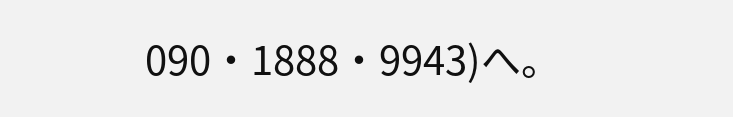090・1888・9943)へ。